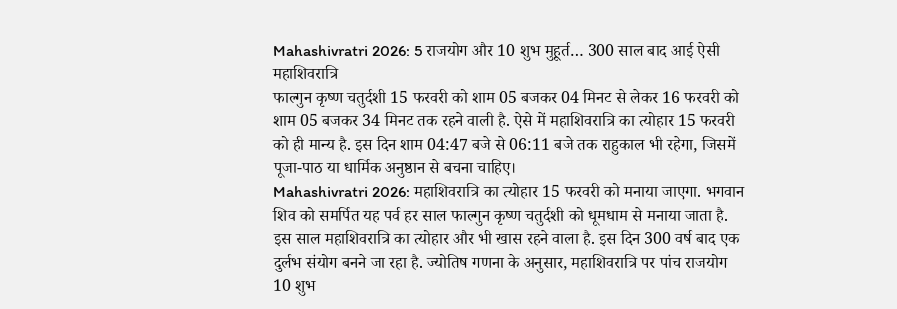Mahashivratri 2026: 5 राजयोग और 10 शुभ मुहूर्त… 300 साल बाद आई ऐसी महाशिवरात्रि
फाल्गुन कृष्ण चतुर्दशी 15 फरवरी को शाम 05 बजकर 04 मिनट से लेकर 16 फरवरी को शाम 05 बजकर 34 मिनट तक रहने वाली है. ऐसे में महाशिवरात्रि का त्योहार 15 फरवरी को ही मान्य है. इस दिन शाम 04:47 बजे से 06:11 बजे तक राहुकाल भी रहेगा, जिसमें पूजा-पाठ या धार्मिक अनुष्ठान से बचना चाहिए।
Mahashivratri 2026: महाशिवरात्रि का त्योहार 15 फरवरी को मनाया जाएगा. भगवान शिव को समर्पित यह पर्व हर साल फाल्गुन कृष्ण चतुर्दशी को धूमधाम से मनाया जाता है. इस साल महाशिवरात्रि का त्योहार और भी खास रहने वाला है. इस दिन 300 वर्ष बाद एक दुर्लभ संयोग बनने जा रहा है. ज्योतिष गणना के अनुसार, महाशिवरात्रि पर पांच राजयोग 10 शुभ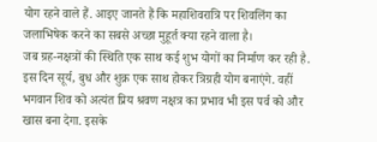योग रहने वाले हैं. आइए जानते हैं कि महाशिवरात्रि पर शिवलिंग का जलाभिषेक करने का सबसे अच्छा मुहूर्त क्या रहने वाला है।
जब ग्रह-नक्षत्रों की स्थिति एक साथ कई शुभ योगों का निर्माण कर रही है. इस दिन सूर्य, बुध और शुक्र एक साथ होकर त्रिग्रही योग बनाएंगे. वहीं भगवान शिव को अत्यंत प्रिय श्रवण नक्षत्र का प्रभाव भी इस पर्व को और खास बना देगा. इसके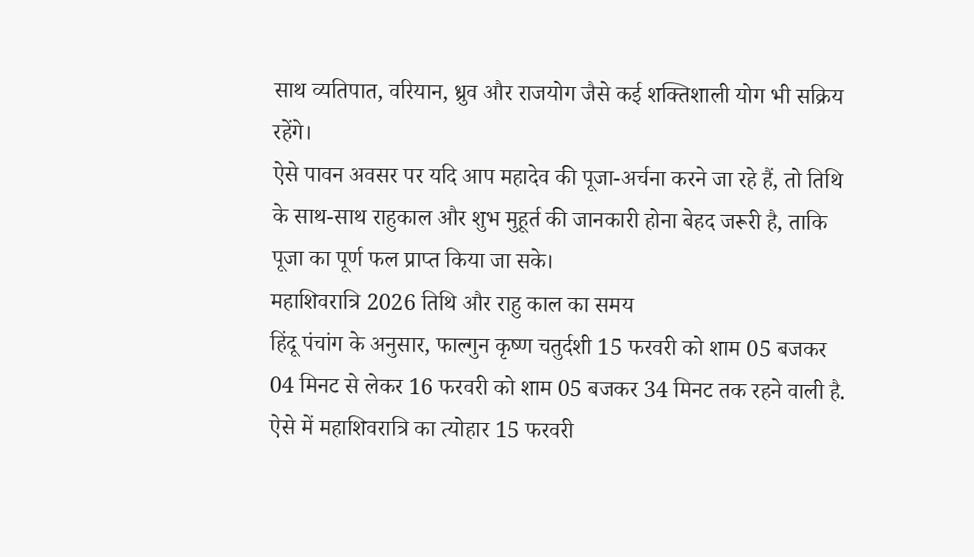साथ व्यतिपात, वरियान, ध्रुव और राजयोग जैसे कई शक्तिशाली योग भी सक्रिय रहेंगे।
ऐसे पावन अवसर पर यदि आप महादेव की पूजा-अर्चना करने जा रहे हैं, तो तिथि के साथ-साथ राहुकाल और शुभ मुहूर्त की जानकारी होना बेहद जरूरी है, ताकि पूजा का पूर्ण फल प्राप्त किया जा सके।
महाशिवरात्रि 2026 तिथि और राहु काल का समय
हिंदू पंचांग के अनुसार, फाल्गुन कृष्ण चतुर्दशी 15 फरवरी को शाम 05 बजकर 04 मिनट से लेकर 16 फरवरी को शाम 05 बजकर 34 मिनट तक रहने वाली है. ऐसे में महाशिवरात्रि का त्योहार 15 फरवरी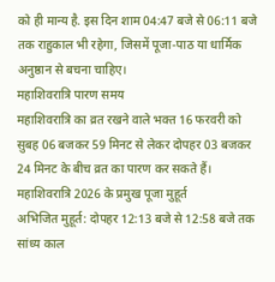को ही मान्य है. इस दिन शाम 04:47 बजे से 06:11 बजे तक राहुकाल भी रहेगा, जिसमें पूजा-पाठ या धार्मिक अनुष्ठान से बचना चाहिए।
महाशिवरात्रि पारण समय
महाशिवरात्रि का व्रत रखने वाले भक्त 16 फरवरी को सुबह 06 बजकर 59 मिनट से लेकर दोपहर 03 बजकर 24 मिनट के बीच व्रत का पारण कर सकते हैं।
महाशिवरात्रि 2026 के प्रमुख पूजा मुहूर्त
अभिजित मुहूर्त: दोपहर 12:13 बजे से 12:58 बजे तक
सांध्य काल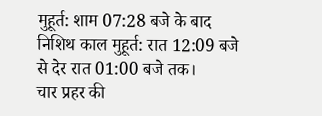मुहूर्त: शाम 07:28 बजे के बाद
निशिथ काल मुहूर्त: रात 12:09 बजे से देर रात 01:00 बजे तक।
चार प्रहर की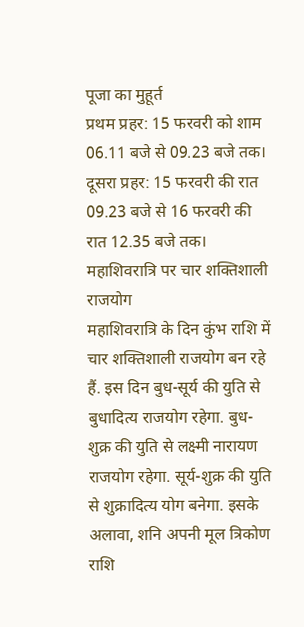पूजा का मुहूर्त
प्रथम प्रहर: 15 फरवरी को शाम 06.11 बजे से 09.23 बजे तक।
दूसरा प्रहर: 15 फरवरी की रात 09.23 बजे से 16 फरवरी की रात 12.35 बजे तक।
महाशिवरात्रि पर चार शक्तिशाली राजयोग
महाशिवरात्रि के दिन कुंभ राशि में चार शक्तिशाली राजयोग बन रहे हैं. इस दिन बुध-सूर्य की युति से बुधादित्य राजयोग रहेगा. बुध-शुक्र की युति से लक्ष्मी नारायण राजयोग रहेगा. सूर्य-शुक्र की युति से शुक्रादित्य योग बनेगा. इसके अलावा, शनि अपनी मूल त्रिकोण राशि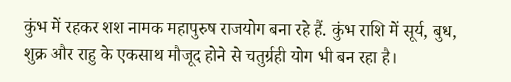कुंभ में रहकर शश नामक महापुरुष राजयोग बना रहे हैं. कुंभ राशि में सूर्य, बुध, शुक्र और राहु के एकसाथ मौजूद होने से चतुर्ग्रही योग भी बन रहा है।